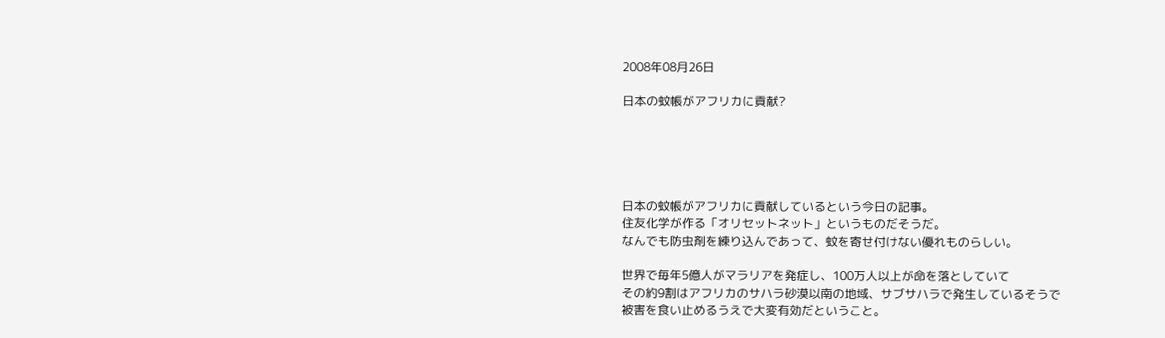2008年08月26日

日本の蚊帳がアフリカに貢献?





日本の蚊帳がアフリカに貢献しているという今日の記事。
住友化学が作る「オリセットネット」というものだそうだ。
なんでも防虫剤を練り込んであって、蚊を寄せ付けない優れものらしい。

世界で毎年5億人がマラリアを発症し、100万人以上が命を落としていて
その約9割はアフリカのサハラ砂漠以南の地域、サブサハラで発生しているそうで
被害を食い止めるうえで大変有効だということ。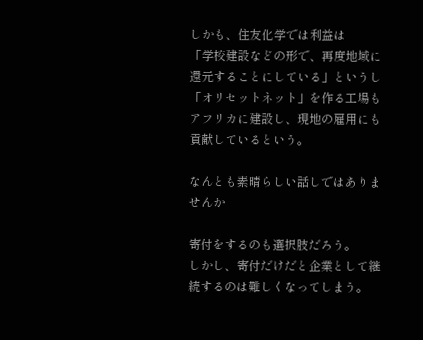しかも、住友化学では利益は
「学校建設などの形で、再度地域に還元することにしている」というし
「オリセットネット」を作る工場もアフリカに建設し、現地の雇用にも貢献しているという。

なんとも素晴らしい話しではありませんか

寄付をするのも選択肢だろう。
しかし、寄付だけだと企業として継続するのは難しくなってしまう。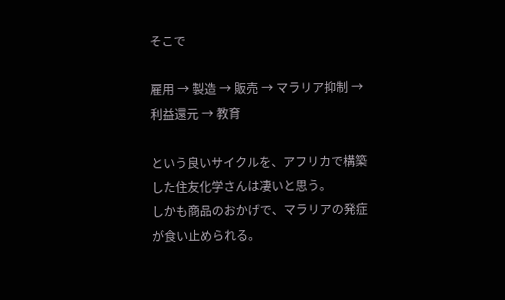そこで

雇用 → 製造 → 販売 → マラリア抑制 → 利益還元 → 教育

という良いサイクルを、アフリカで構築した住友化学さんは凄いと思う。
しかも商品のおかげで、マラリアの発症が食い止められる。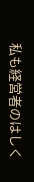私も経営者のはしく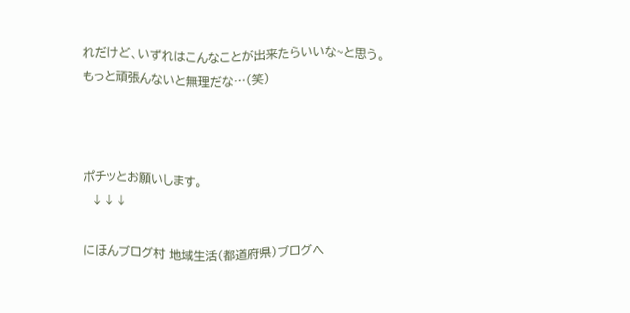れだけど、いずれはこんなことが出来たらいいな~と思う。
もっと頑張んないと無理だな…(笑)



ポチッとお願いします。
  ↓↓↓

にほんブログ村 地域生活(都道府県)ブログへ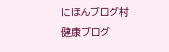にほんブログ村 健康ブログ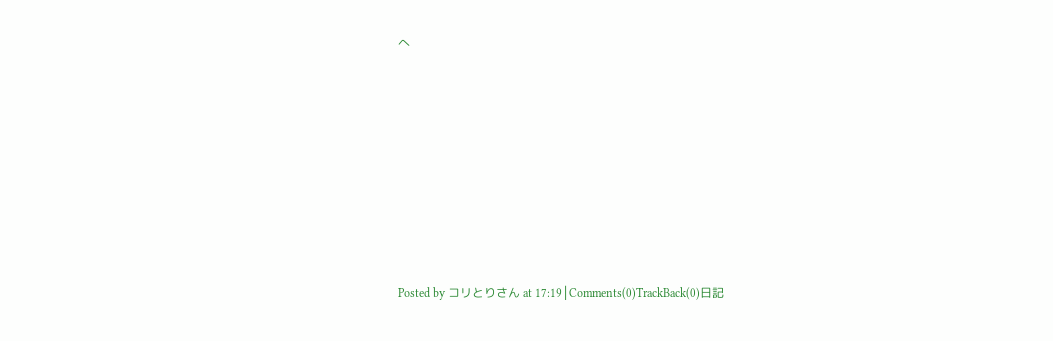へ








Posted by コリとりさん at 17:19│Comments(0)TrackBack(0)日記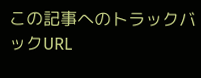この記事へのトラックバックURL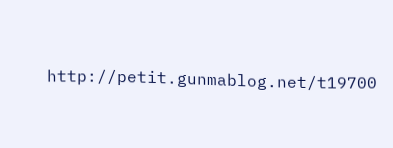http://petit.gunmablog.net/t19700